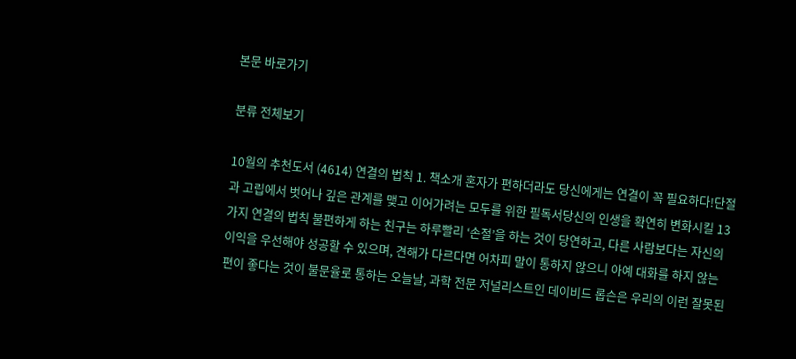본문 바로가기

분류 전체보기

10월의 추천도서 (4614) 연결의 법칙 1. 책소개 혼자가 편하더라도 당신에게는 연결이 꼭 필요하다!단절과 고립에서 벗어나 깊은 관계를 맺고 이어가려는 모두를 위한 필독서당신의 인생을 확연히 변화시킬 13가지 연결의 법칙 불편하게 하는 친구는 하루빨리 ‘손절’을 하는 것이 당연하고, 다른 사람보다는 자신의 이익을 우선해야 성공할 수 있으며, 견해가 다르다면 어차피 말이 통하지 않으니 아예 대화를 하지 않는 편이 좋다는 것이 불문율로 통하는 오늘날, 과학 전문 저널리스트인 데이비드 롭슨은 우리의 이런 잘못된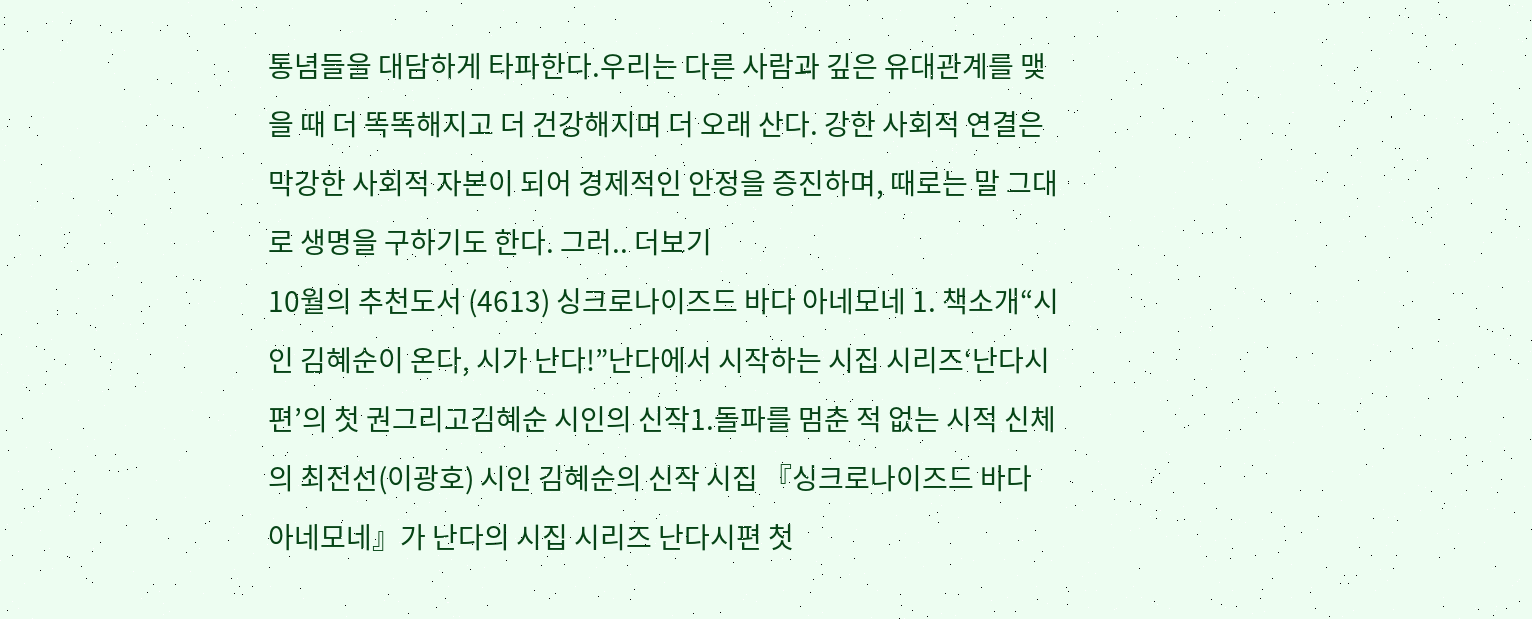통념들을 대담하게 타파한다.우리는 다른 사람과 깊은 유대관계를 맺을 때 더 똑똑해지고 더 건강해지며 더 오래 산다. 강한 사회적 연결은 막강한 사회적 자본이 되어 경제적인 안정을 증진하며, 때로는 말 그대로 생명을 구하기도 한다. 그러.. 더보기
10월의 추천도서 (4613) 싱크로나이즈드 바다 아네모네 1. 책소개“시인 김혜순이 온다, 시가 난다!”난다에서 시작하는 시집 시리즈‘난다시편’의 첫 권그리고김혜순 시인의 신작1.돌파를 멈춘 적 없는 시적 신체의 최전선(이광호) 시인 김혜순의 신작 시집 『싱크로나이즈드 바다 아네모네』가 난다의 시집 시리즈 난다시편 첫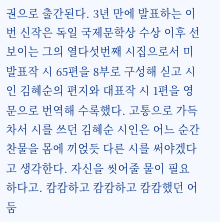권으로 출간된다. 3년 만에 발표하는 이번 신작은 독일 국제문학상 수상 이후 선보이는 그의 열다섯번째 시집으로서 미발표작 시 65편을 8부로 구성해 싣고 시인 김혜순의 편지와 대표작 시 1편을 영문으로 번역해 수록했다. 고통으로 가득차서 시를 쓰던 김혜순 시인은 어느 순간 찬물을 몸에 끼얹듯 다른 시를 써야겠다고 생각한다. 자신을 씻어줄 물이 필요하다고. 캄캄하고 캄캄하고 캄캄했던 어둠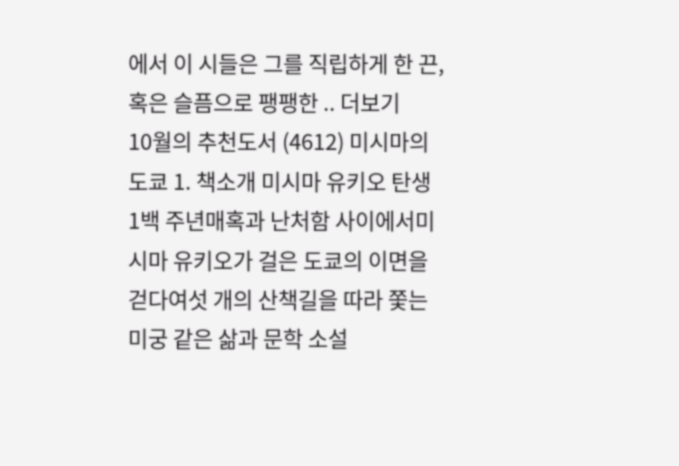에서 이 시들은 그를 직립하게 한 끈, 혹은 슬픔으로 팽팽한 .. 더보기
10월의 추천도서 (4612) 미시마의 도쿄 1. 책소개 미시마 유키오 탄생 1백 주년매혹과 난처함 사이에서미시마 유키오가 걸은 도쿄의 이면을 걷다여섯 개의 산책길을 따라 쫓는 미궁 같은 삶과 문학 소설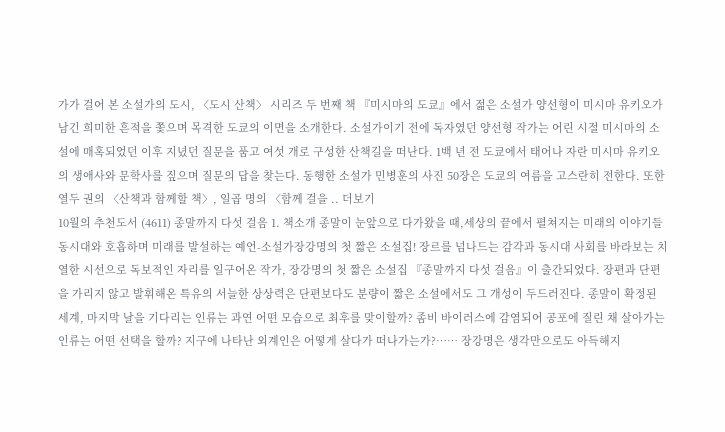가가 걸어 본 소설가의 도시, 〈도시 산책〉 시리즈 두 번째 책 『미시마의 도쿄』에서 젊은 소설가 양선형이 미시마 유키오가 남긴 희미한 흔적을 쫓으며 목격한 도쿄의 이면을 소개한다. 소설가이기 전에 독자였던 양선형 작가는 어린 시절 미시마의 소설에 매혹되었던 이후 지녔던 질문을 품고 여섯 개로 구성한 산책길을 떠난다. 1백 년 전 도쿄에서 태어나 자란 미시마 유키오의 생애사와 문학사를 짚으며 질문의 답을 찾는다. 동행한 소설가 민병훈의 사진 50장은 도쿄의 여름을 고스란히 전한다. 또한 열두 권의 〈산책과 함께할 책〉, 일곱 명의 〈함께 걸을 .. 더보기
10월의 추천도서 (4611) 종말까지 다섯 걸음 1. 책소개 종말이 눈앞으로 다가왔을 때,세상의 끝에서 펼쳐지는 미래의 이야기들동시대와 호흡하며 미래를 발설하는 예언-소설가장강명의 첫 짧은 소설집! 장르를 넘나드는 감각과 동시대 사회를 바라보는 치열한 시선으로 독보적인 자리를 일구어온 작가, 장강명의 첫 짧은 소설집 『종말까지 다섯 걸음』이 출간되었다. 장편과 단편을 가리지 않고 발휘해온 특유의 서늘한 상상력은 단편보다도 분량이 짧은 소설에서도 그 개성이 두드러진다. 종말이 확정된 세계, 마지막 날을 기다리는 인류는 과연 어떤 모습으로 최후를 맞이할까? 좀비 바이러스에 감염되어 공포에 질린 채 살아가는 인류는 어떤 선택을 할까? 지구에 나타난 외계인은 어떻게 살다가 떠나가는가?…… 장강명은 생각만으로도 아득해지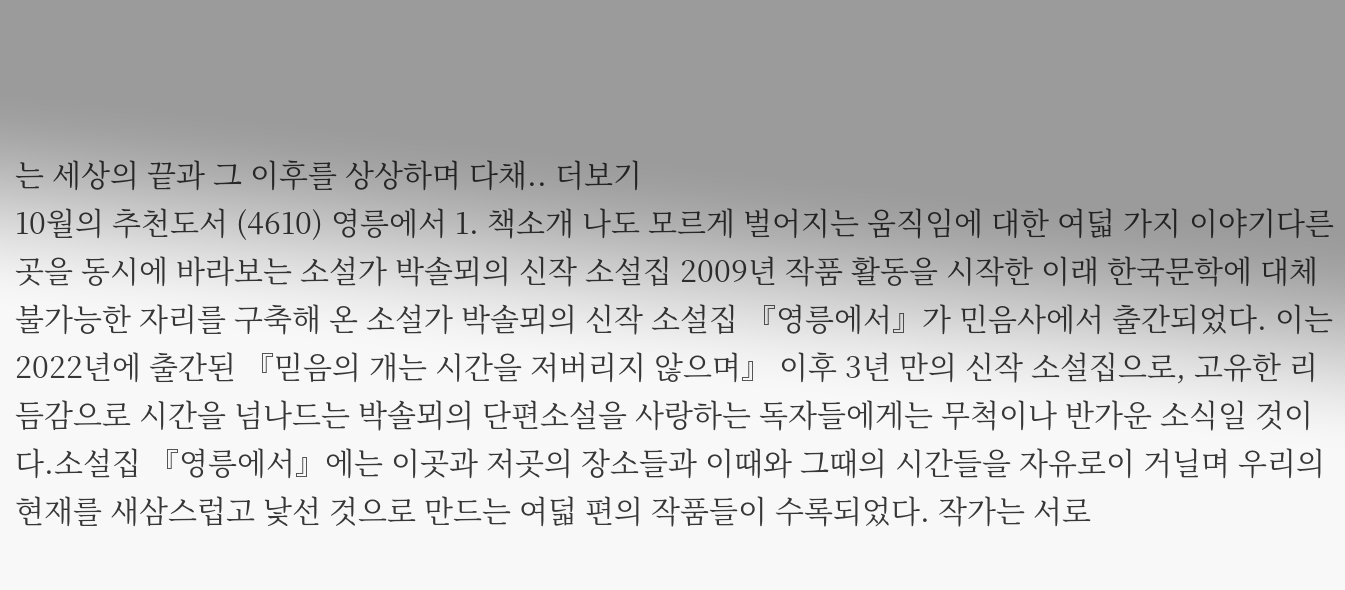는 세상의 끝과 그 이후를 상상하며 다채.. 더보기
10월의 추천도서 (4610) 영릉에서 1. 책소개 나도 모르게 벌어지는 움직임에 대한 여덟 가지 이야기다른 곳을 동시에 바라보는 소설가 박솔뫼의 신작 소설집 2009년 작품 활동을 시작한 이래 한국문학에 대체 불가능한 자리를 구축해 온 소설가 박솔뫼의 신작 소설집 『영릉에서』가 민음사에서 출간되었다. 이는 2022년에 출간된 『믿음의 개는 시간을 저버리지 않으며』 이후 3년 만의 신작 소설집으로, 고유한 리듬감으로 시간을 넘나드는 박솔뫼의 단편소설을 사랑하는 독자들에게는 무척이나 반가운 소식일 것이다.소설집 『영릉에서』에는 이곳과 저곳의 장소들과 이때와 그때의 시간들을 자유로이 거닐며 우리의 현재를 새삼스럽고 낯선 것으로 만드는 여덟 편의 작품들이 수록되었다. 작가는 서로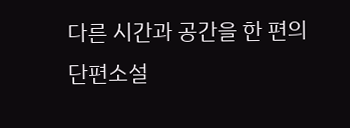다른 시간과 공간을 한 편의 단편소설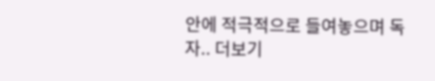안에 적극적으로 들여놓으며 독자.. 더보기